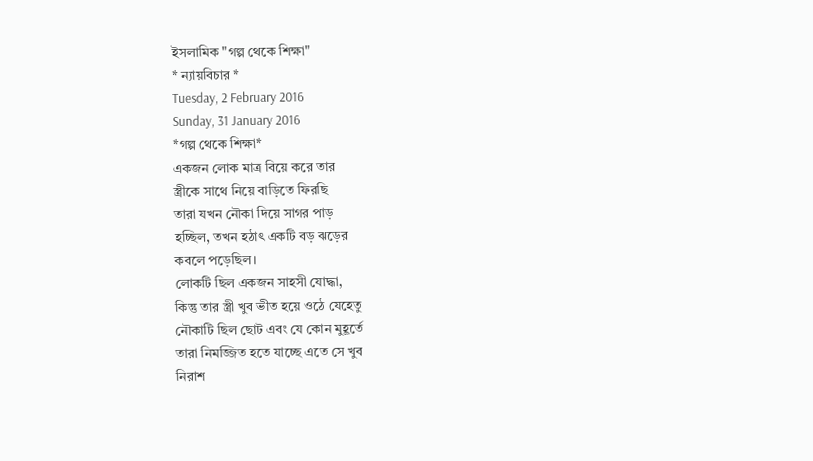ইসলামিক "গল্প থেকে শিক্ষা"
* ন্যায়বিচার *
Tuesday, 2 February 2016
Sunday, 31 January 2016
*গল্প থেকে শিক্ষা*
একজন লোক মাত্র বিয়ে করে তার
স্ত্রীকে সাথে নিয়ে বাড়িতে ফিরছি
তারা যখন নৌকা দিয়ে সাগর পাড়
হচ্ছিল, তখন হঠাৎ একটি বড় ঝড়ের
কবলে পড়েছিল।
লোকটি ছিল একজন সাহসী যোদ্ধা,
কিন্তু তার স্ত্রী খুব ভীত হয়ে ওঠে যেহেতু
নৌকাটি ছিল ছোট এবং যে কোন মুহূর্তে
তারা নিমজ্জিত হতে যাচ্ছে এতে সে খুব
নিরাশ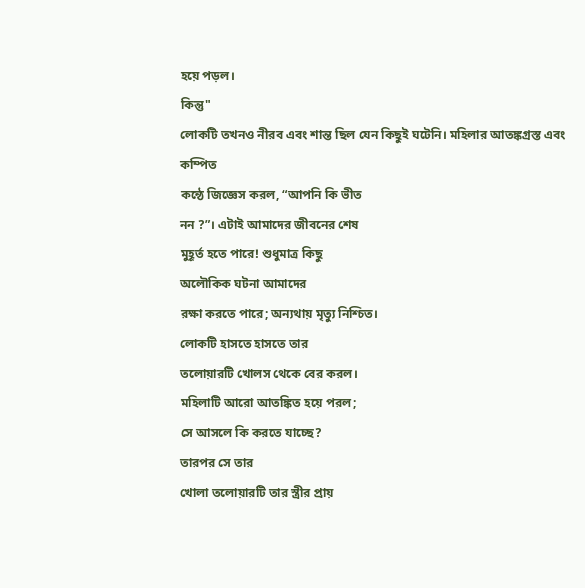হয়ে পড়ল।
কিন্তু"
লোকটি তখনও নীরব এবং শান্ত ছিল যেন কিছুই ঘটেনি। মহিলার আতঙ্কগ্রস্ত এবং কম্পিত
কন্ঠে জিজ্ঞেস করল, “আপনি কি ভীত
নন ?”। এটাই আমাদের জীবনের শেষ
মুহূর্ত হতে পারে! শুধুমাত্র কিছু
অলৌকিক ঘটনা আমাদের
রক্ষা করতে পারে; অন্যথায় মৃত্যু নিশ্চিত।
লোকটি হাসতে হাসতে তার
তলোয়ারটি খোলস থেকে বের করল।
মহিলাটি আরো আতঙ্কিত হয়ে পরল;
সে আসলে কি করতে যাচ্ছে?
তারপর সে তার
খোলা তলোয়ারটি তার স্ত্রীর প্রায়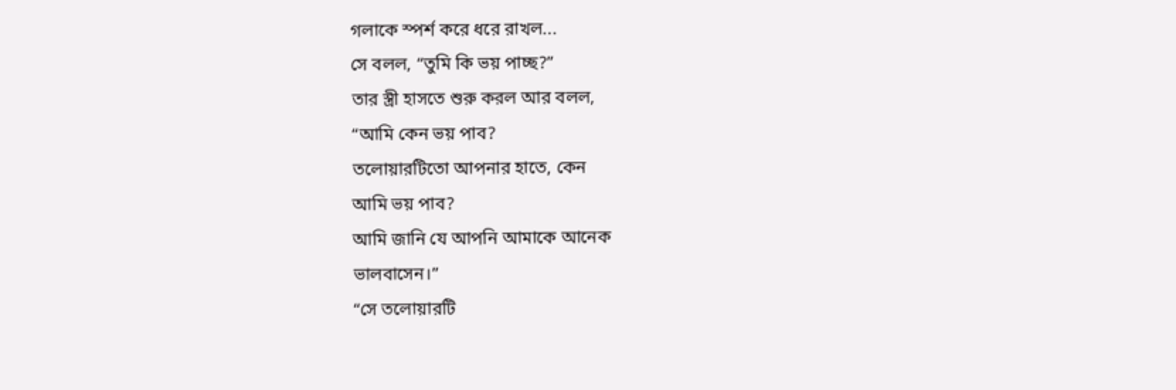গলাকে স্পর্শ করে ধরে রাখল...
সে বলল, “তুমি কি ভয় পাচ্ছ?”
তার স্ত্রী হাসতে শুরু করল আর বলল,
“আমি কেন ভয় পাব?
তলোয়ারটিতো আপনার হাতে, কেন
আমি ভয় পাব?
আমি জানি যে আপনি আমাকে আনেক
ভালবাসেন।”
“সে তলোয়ারটি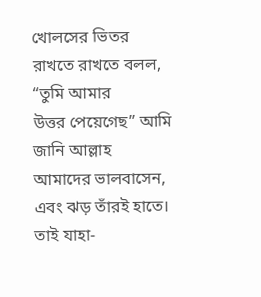খোলসের ভিতর
রাখতে রাখতে বলল, “তুমি আমার
উত্তর পেয়েগেছ” আমি জানি আল্লাহ
আমাদের ভালবাসেন, এবং ঝড় তাঁরই হাতে।
তাই যাহা-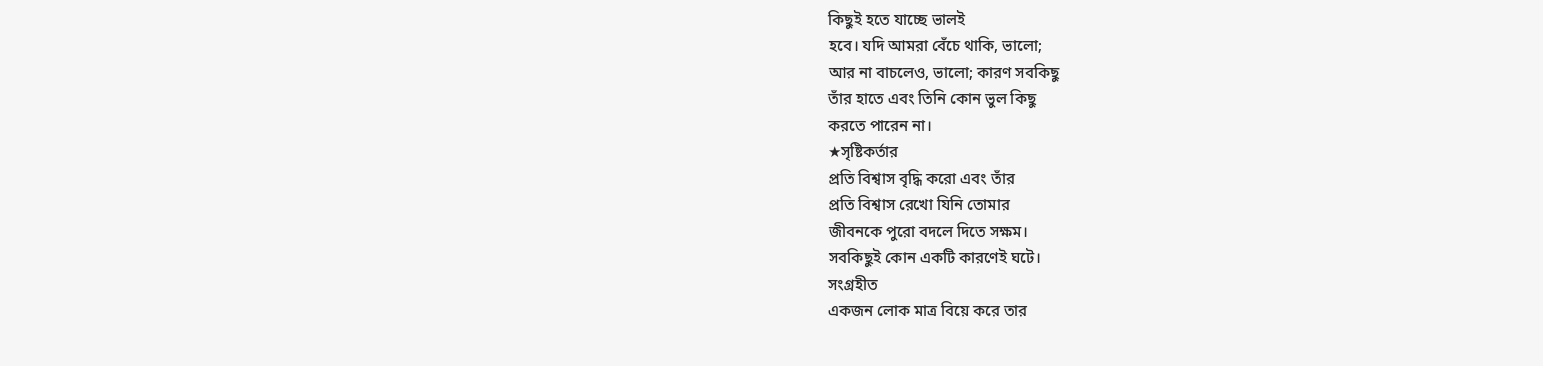কিছুই হতে যাচ্ছে ভালই
হবে। যদি আমরা বেঁচে থাকি, ভালো;
আর না বাচলেও, ভালো; কারণ সবকিছু
তাঁর হাতে এবং তিনি কোন ভুল কিছু
করতে পারেন না।
★সৃষ্টিকর্তার
প্রতি বিশ্বাস বৃদ্ধি করো এবং তাঁর
প্রতি বিশ্বাস রেখো যিনি তোমার
জীবনকে পুরো বদলে দিতে সক্ষম।
সবকিছুই কোন একটি কারণেই ঘটে।
সংগ্রহীত
একজন লোক মাত্র বিয়ে করে তার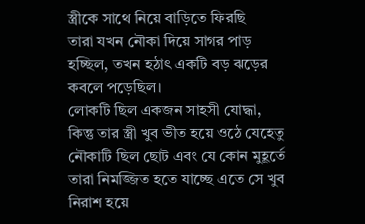স্ত্রীকে সাথে নিয়ে বাড়িতে ফিরছি
তারা যখন নৌকা দিয়ে সাগর পাড়
হচ্ছিল, তখন হঠাৎ একটি বড় ঝড়ের
কবলে পড়েছিল।
লোকটি ছিল একজন সাহসী যোদ্ধা,
কিন্তু তার স্ত্রী খুব ভীত হয়ে ওঠে যেহেতু
নৌকাটি ছিল ছোট এবং যে কোন মুহূর্তে
তারা নিমজ্জিত হতে যাচ্ছে এতে সে খুব
নিরাশ হয়ে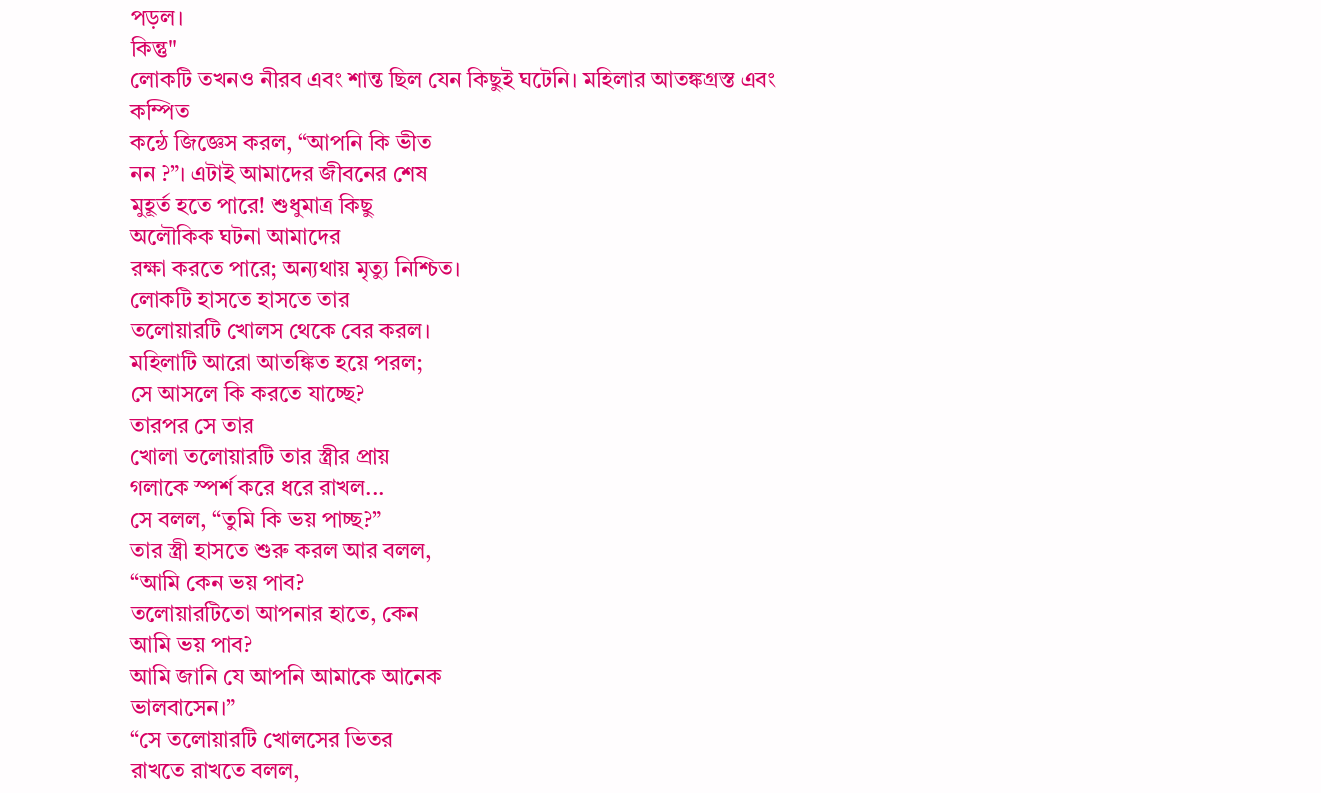পড়ল।
কিন্তু"
লোকটি তখনও নীরব এবং শান্ত ছিল যেন কিছুই ঘটেনি। মহিলার আতঙ্কগ্রস্ত এবং কম্পিত
কন্ঠে জিজ্ঞেস করল, “আপনি কি ভীত
নন ?”। এটাই আমাদের জীবনের শেষ
মুহূর্ত হতে পারে! শুধুমাত্র কিছু
অলৌকিক ঘটনা আমাদের
রক্ষা করতে পারে; অন্যথায় মৃত্যু নিশ্চিত।
লোকটি হাসতে হাসতে তার
তলোয়ারটি খোলস থেকে বের করল।
মহিলাটি আরো আতঙ্কিত হয়ে পরল;
সে আসলে কি করতে যাচ্ছে?
তারপর সে তার
খোলা তলোয়ারটি তার স্ত্রীর প্রায়
গলাকে স্পর্শ করে ধরে রাখল...
সে বলল, “তুমি কি ভয় পাচ্ছ?”
তার স্ত্রী হাসতে শুরু করল আর বলল,
“আমি কেন ভয় পাব?
তলোয়ারটিতো আপনার হাতে, কেন
আমি ভয় পাব?
আমি জানি যে আপনি আমাকে আনেক
ভালবাসেন।”
“সে তলোয়ারটি খোলসের ভিতর
রাখতে রাখতে বলল,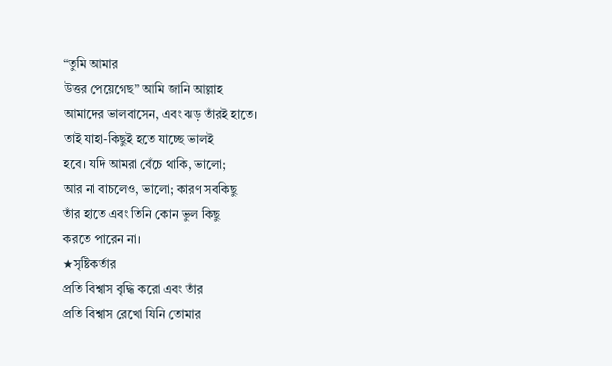“তুমি আমার
উত্তর পেয়েগেছ” আমি জানি আল্লাহ
আমাদের ভালবাসেন, এবং ঝড় তাঁরই হাতে।
তাই যাহা-কিছুই হতে যাচ্ছে ভালই
হবে। যদি আমরা বেঁচে থাকি, ভালো;
আর না বাচলেও, ভালো; কারণ সবকিছু
তাঁর হাতে এবং তিনি কোন ভুল কিছু
করতে পারেন না।
★সৃষ্টিকর্তার
প্রতি বিশ্বাস বৃদ্ধি করো এবং তাঁর
প্রতি বিশ্বাস রেখো যিনি তোমার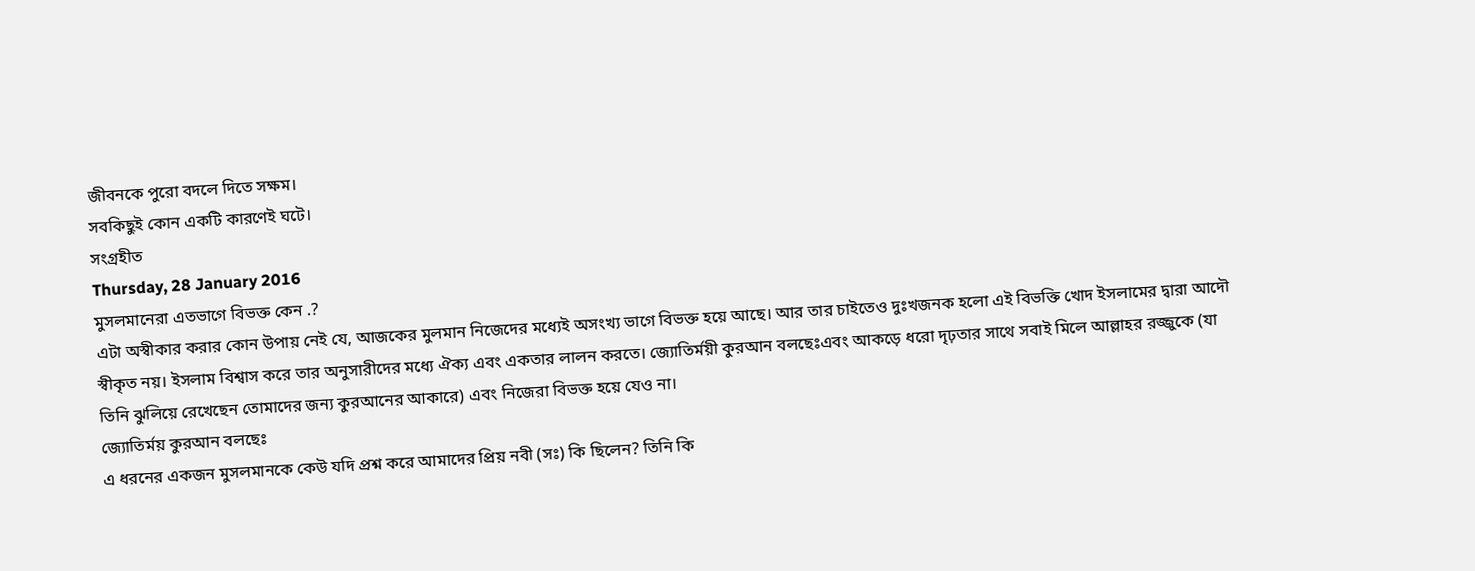জীবনকে পুরো বদলে দিতে সক্ষম।
সবকিছুই কোন একটি কারণেই ঘটে।
সংগ্রহীত
Thursday, 28 January 2016
মুসলমানেরা এতভাগে বিভক্ত কেন .?
এটা অস্বীকার করার কোন উপায় নেই যে, আজকের মুলমান নিজেদের মধ্যেই অসংখ্য ভাগে বিভক্ত হয়ে আছে। আর তার চাইতেও দুঃখজনক হলো এই বিভক্তি খোদ ইসলামের দ্বারা আদৌ স্বীকৃত নয়। ইসলাম বিশ্বাস করে তার অনুসারীদের মধ্যে ঐক্য এবং একতার লালন করতে। জ্যোতির্ময়ী কুরআন বলছেঃএবং আকড়ে ধরো দৃঢ়তার সাথে সবাই মিলে আল্লাহর রজ্জুকে (যা তিনি ঝুলিয়ে রেখেছেন তোমাদের জন্য কুরআনের আকারে) এবং নিজেরা বিভক্ত হয়ে যেও না।
জ্যোতির্ময় কুরআন বলছেঃ
এ ধরনের একজন মুসলমানকে কেউ যদি প্রশ্ন করে আমাদের প্রিয় নবী (সঃ) কি ছিলেন? তিনি কি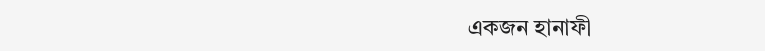একজন হানাফী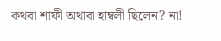কথবা শাফী অথাবা হাম্বলী ছিলেন? না!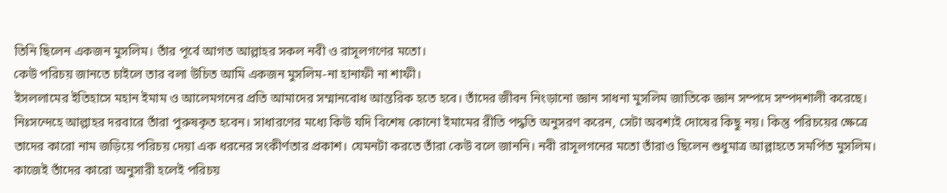তিনি ছিলেন একজন মুসলিম। তাঁর পূর্বে আগত আল্লাহর সকল নবী ও রাসূলগণের মতো।
কেউ পরিচয় জানতে চাইলে তার বলা উচিত আমি একজন মুসলিম-না হানাফী না শাফী।
ইসললামের ইতিহাসে মহান ইমাম ও আলেমগনের প্রতি আমাদের সম্মানবোধ আন্তরিক হতে হবে। তাঁদের জীবন নিংড়ানো জ্ঞান সাধনা মুসলিম জাতিকে জ্ঞান সম্পদে সম্পদশালী করেছে। নিঃসন্দেহে আল্লাহর দরবারে তাঁরা পুরুষকৃত হবেন। সাধারণের মধ্যে কিউ যদি বিশেষ কোনো ইমামের রীতি পদ্ধতি অনুসরণ করেন, সেটা অবশ্যই দোষের কিছু নয়। কিন্তু পরিচয়ের ক্ষেত্রে তাদের কারো নাম জড়িয়ে পরিচয় দেয়া এক ধরনের সংকীর্ণতার প্রকাশ। যেমনটা করতে তাঁরা কেউ বলে জাননি। নবী রাসূলগনের মতো তাঁরাও ছিলেন শুধুমাত্র আল্লাহতে সমর্পিত মুসলিম। কাজেই তাঁদের কারো অনুসারী হলেই পরিচয়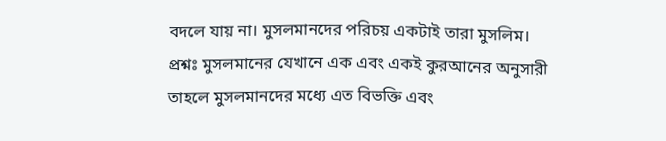বদলে যায় না। মুসলমানদের পরিচয় একটাই তারা মুসলিম।
প্রশ্নঃ মুসলমানের যেখানে এক এবং একই কুরআনের অনুসারী তাহলে মুসলমানদের মধ্যে এত বিভক্তি এবং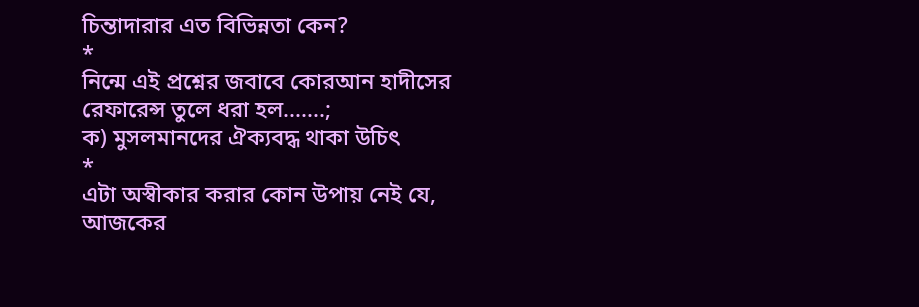চিন্তাদারার এত বিভিন্নতা কেন?
*
নিন্মে এই প্রশ্নের জবাবে কোরআন হাদীসের রেফারেন্স তুলে ধরা হল.......;
ক) মুসলমানদের ঐক্যবদ্ধ থাকা উচিৎ
*
এটা অস্বীকার করার কোন উপায় নেই যে, আজকের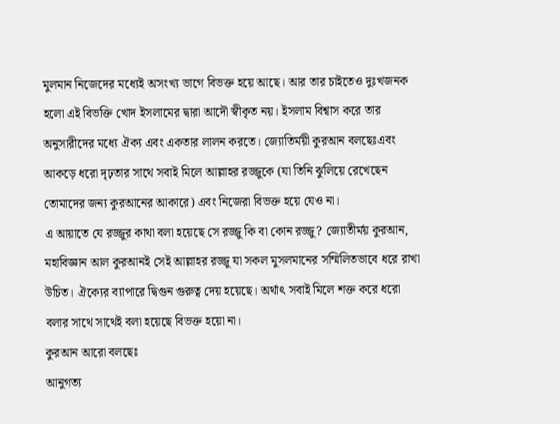মুলমান নিজেদের মধ্যেই অসংখ্য ভাগে বিভক্ত হয়ে আছে। আর তার চাইতেও দুঃখজনক হলো এই বিভক্তি খোদ ইসলামের দ্বারা আদৌ স্বীকৃত নয়। ইসলাম বিশ্বাস করে তার অনুসারীদের মধ্যে ঐক্য এবং একতার লালন করতে। জ্যোতির্ময়ী কুরআন বলছেঃএবং আকড়ে ধরো দৃঢ়তার সাথে সবাই মিলে আল্লাহর রজ্জুকে (যা তিনি ঝুলিয়ে রেখেছেন তোমাদের জন্য কুরআনের আকারে) এবং নিজেরা বিভক্ত হয়ে যেও না।
এ আয়াতে যে রজ্জুর কাথা বলা হয়েছে সে রজ্জু কি বা কোন রজ্জু? জ্যোতীর্ময় কুরআন, মহাবিজ্ঞান আল কুরআনই সেই আল্লাহর রজ্জু যা সকল মুসলমানের সম্মিলিতভাবে ধরে রাখা উচিত। ঐক্যের ব্যাপারে দ্বিগুন গুরুত্ব দেয় হয়েছে। অর্থাৎ সবাই মিলে শক্ত করে ধরো বলার সাথে সাথেই বলা হয়েছে বিভক্ত হয়ো না।
কুরআন আরো বলছেঃ
আনুগত্য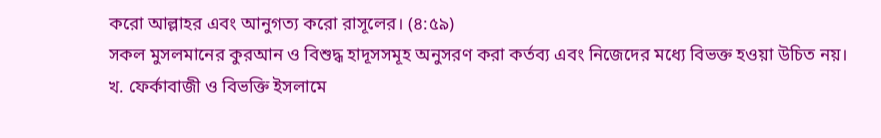করো আল্লাহর এবং আনুগত্য করো রাসূলের। (৪:৫৯)
সকল মুসলমানের কুরআন ও বিশুদ্ধ হাদূসসমূহ অনুসরণ করা কর্তব্য এবং নিজেদের মধ্যে বিভক্ত হওয়া উচিত নয়।
খ. ফের্কাবাজী ও বিভক্তি ইসলামে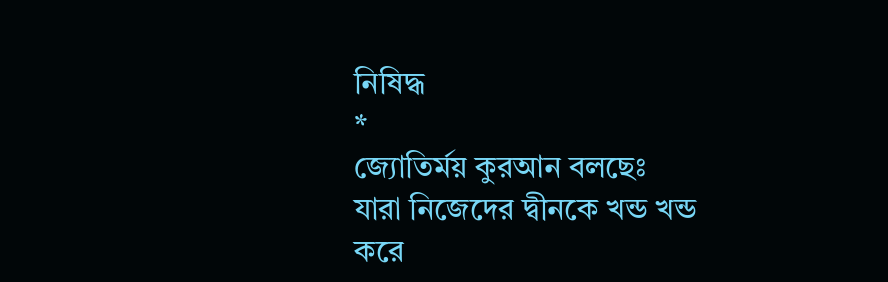নিষিদ্ধ
*
জ্যোতির্ময় কুরআন বলছেঃ
যারা নিজেদের দ্বীনকে খন্ড খন্ড করে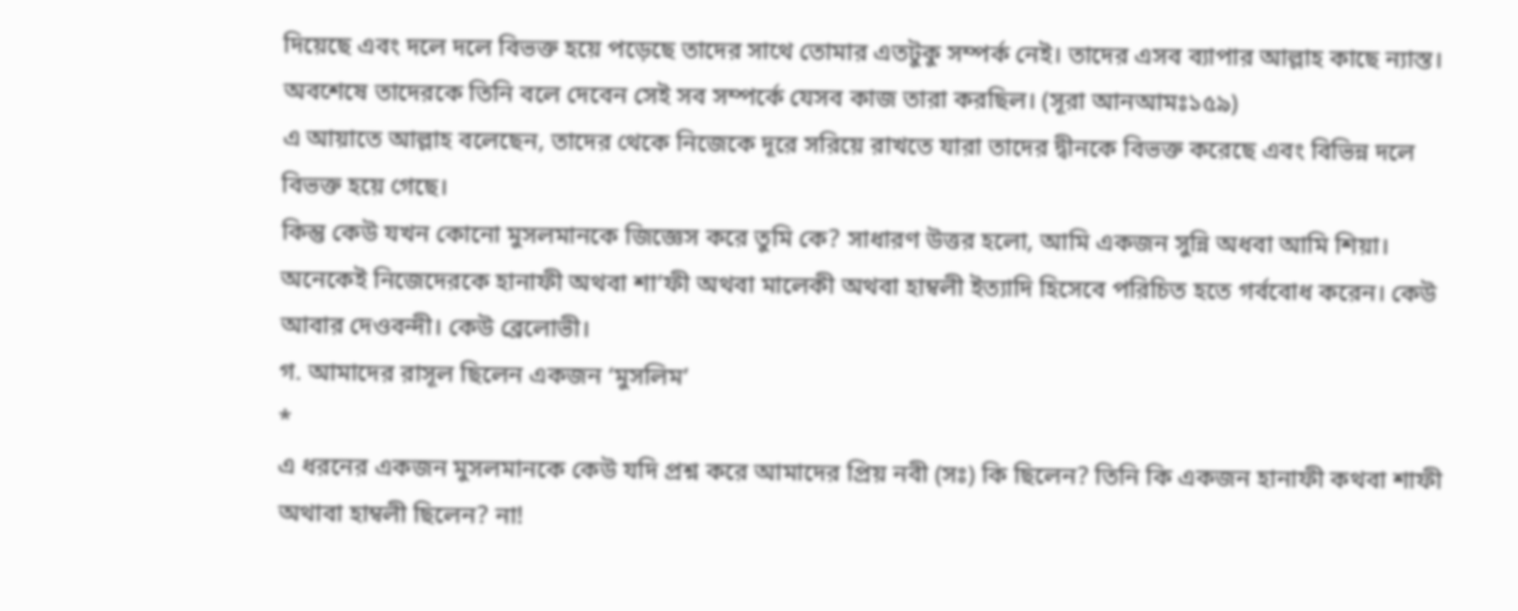দিয়েছে এবং দলে দলে বিভক্ত হয়ে পড়েছে তাদের সাথে তোমার এতটুকু সম্পর্ক নেই। তাদের এসব ব্যাপার আল্লাহ কাছে ন্যাস্ত। অবশেষে তাদেরকে তিনি বলে দেবেন সেই সব সম্পর্কে যেসব কাজ তারা করছিল। (সূরা আনআমঃ১৫৯)
এ আয়াতে আল্লাহ বলেছেন, তাদের থেকে নিজেকে দূরে সরিয়ে রাখতে যারা তাদের দ্বীনকে বিভক্ত করেছে এবং বিভিন্ন দলে বিভক্ত হয়ে গেছে।
কিন্তু কেউ যখন কোনো মুসলমানকে জিজ্ঞেস করে তুমি কে? সাধারণ উত্তর হলো, আমি একজন সুন্নি অধবা আমি শিয়া। অনেকেই নিজেদেরকে হানাফী অথবা শা’ফী অথবা মালেকী অথবা হাম্বলী ইত্যাদি হিসেবে পরিচিত হতে গর্ববোধ করেন। কেউ আবার দেওবন্দী। কেউ ব্রেলোভী।
গ. আমাদের রাসূল ছিলেন একজন ‘মুসলিম’
*
এ ধরনের একজন মুসলমানকে কেউ যদি প্রশ্ন করে আমাদের প্রিয় নবী (সঃ) কি ছিলেন? তিনি কি একজন হানাফী কথবা শাফী অথাবা হাম্বলী ছিলেন? না!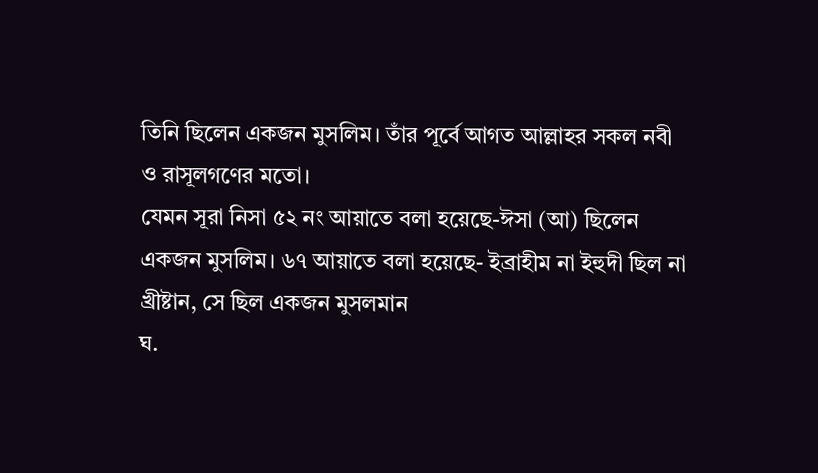তিনি ছিলেন একজন মুসলিম। তাঁর পূর্বে আগত আল্লাহর সকল নবী ও রাসূলগণের মতো।
যেমন সূরা নিসা ৫২ নং আয়াতে বলা হয়েছে-ঈসা (আ) ছিলেন একজন মুসলিম। ৬৭ আয়াতে বলা হয়েছে- ইব্রাহীম না ইহুদী ছিল না খ্রীষ্টান, সে ছিল একজন মুসলমান
ঘ.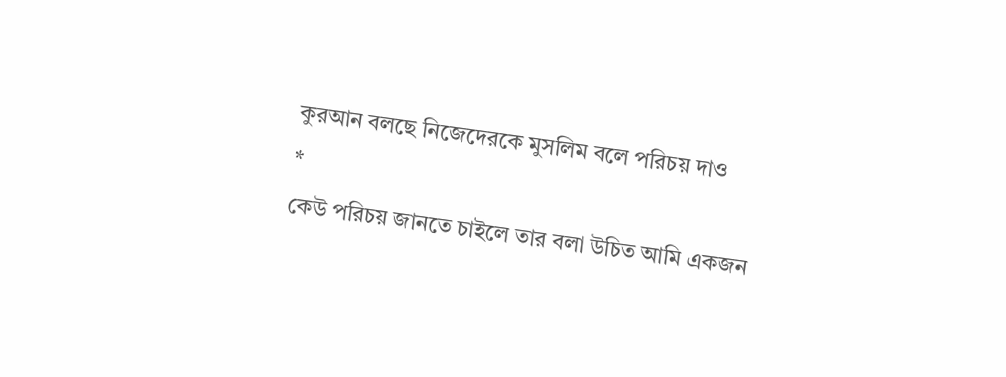কুরআন বলছে নিজেদেরকে মুসলিম বলে পরিচয় দাও
*
কেউ পরিচয় জানতে চাইলে তার বলা উচিত আমি একজন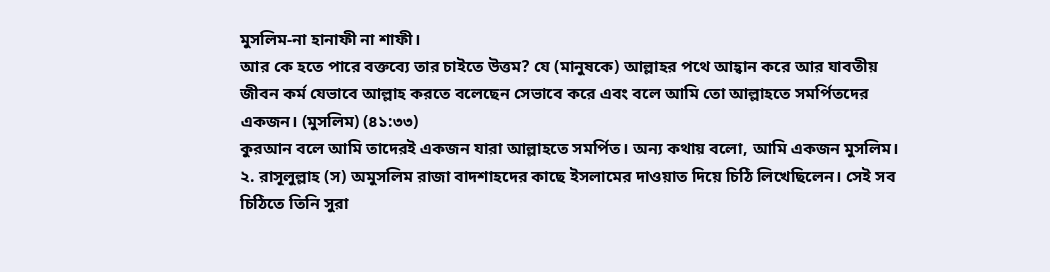মুসলিম-না হানাফী না শাফী।
আর কে হতে পারে বক্তব্যে তার চাইতে উত্তম? যে (মানুষকে) আল্লাহর পথে আহ্বান করে আর যাবতীয় জীবন কর্ম যেভাবে আল্লাহ করতে বলেছেন সেভাবে করে এবং বলে আমি তো আল্লাহতে সমর্পিতদের একজন। (মুসলিম) (৪১:৩৩)
কুরআন বলে আমি তাদেরই একজন যারা আল্লাহতে সমর্পিত। অন্য কথায় বলো, আমি একজন মুসলিম।
২. রাসূলুল্লাহ (স) অমুসলিম রাজা বাদশাহদের কাছে ইসলামের দাওয়াত দিয়ে চিঠি লিখেছিলেন। সেই সব চিঠিতে তিনি সুরা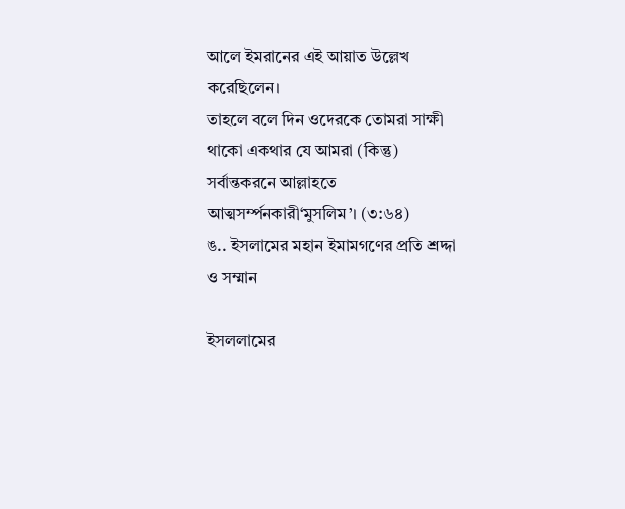আলে ইমরানের এই আয়াত উল্লেখ করেছিলেন।
তাহলে বলে দিন ওদেরকে তোমরা সাক্ষী থাকো একথার যে আমরা (কিন্তু) সর্বান্তকরনে আল্লাহতে আত্মসর্ম্পনকারী‘মুসলিম’। (৩:৬৪)
ঙ.. ইসলামের মহান ইমামগণের প্রতি শ্রদ্দা ও সম্মান

ইসললামের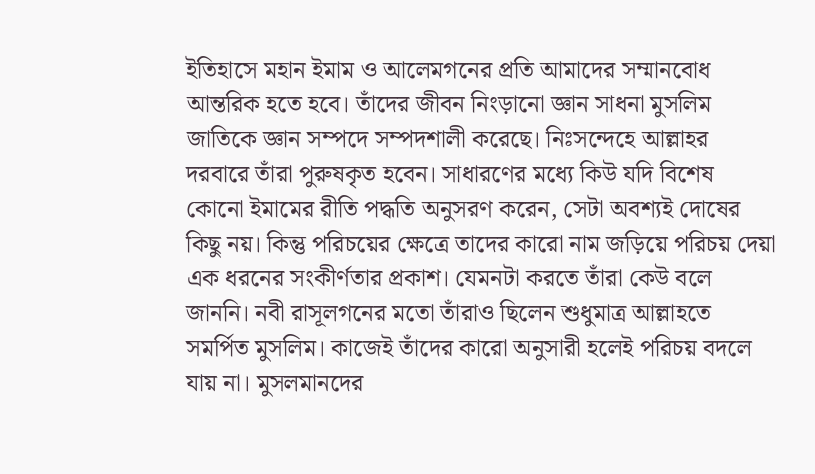ইতিহাসে মহান ইমাম ও আলেমগনের প্রতি আমাদের সম্মানবোধ আন্তরিক হতে হবে। তাঁদের জীবন নিংড়ানো জ্ঞান সাধনা মুসলিম জাতিকে জ্ঞান সম্পদে সম্পদশালী করেছে। নিঃসন্দেহে আল্লাহর দরবারে তাঁরা পুরুষকৃত হবেন। সাধারণের মধ্যে কিউ যদি বিশেষ কোনো ইমামের রীতি পদ্ধতি অনুসরণ করেন, সেটা অবশ্যই দোষের কিছু নয়। কিন্তু পরিচয়ের ক্ষেত্রে তাদের কারো নাম জড়িয়ে পরিচয় দেয়া এক ধরনের সংকীর্ণতার প্রকাশ। যেমনটা করতে তাঁরা কেউ বলে জাননি। নবী রাসূলগনের মতো তাঁরাও ছিলেন শুধুমাত্র আল্লাহতে সমর্পিত মুসলিম। কাজেই তাঁদের কারো অনুসারী হলেই পরিচয় বদলে যায় না। মুসলমানদের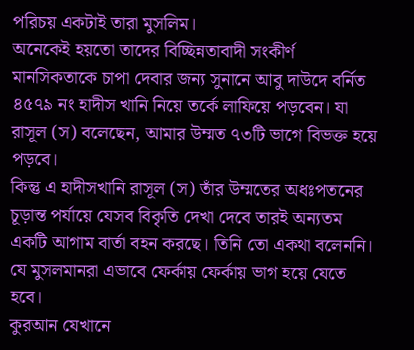পরিচয় একটাই তারা মুসলিম।
অনেকেই হয়তো তাদের বিচ্ছিন্নতাবাদী সংকীর্ণ মানসিকতাকে চাপা দেবার জন্য সুনানে আবু দাউদে বর্নিত ৪৫৭৯ নং হাদীস খানি নিয়ে তর্কে লাফিয়ে পড়বেন। যা রাসূল (স) বলেছেন, আমার উম্মত ৭৩টি ভাগে বিভক্ত হয়ে পড়বে।
কিন্তু এ হাদীসখানি রাসূল (স) তাঁর উম্মতের অধঃপতনের চূড়ান্ত পর্যায়ে যেসব বিকৃতি দেখা দেবে তারই অন্যতম একটি আগাম বার্তা বহন করছে। তিনি তো একথা বলেননি। যে মুসলমানরা এভাবে ফের্কায় ফের্কায় ভাগ হয়ে যেতে হবে।
কুরআন যেখানে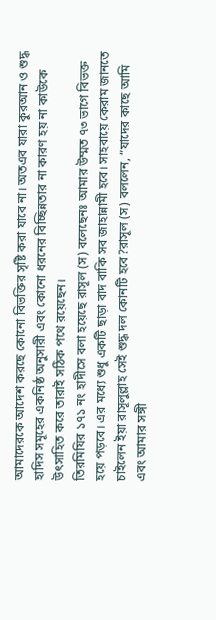আমাদেরকে আদেশ করছে কোনো বিভক্তির সৃষ্টি করা যাবে না। অতএব যারা কুরআন ও শুদ্ধ হাদিস সমূহের একনিষ্ঠ অনুসারী এবং কোনো ধরনের বিচ্ছিন্নতার না কারণ হয় না কাউকে উৎসাহিত করে তারাই সঠিক পথে রয়েছেন।
তিরমিযির ১৭১ নং হাদীসে বলা হয়েছে রাসূল (স) বলেছেনঃ আমার উম্মত ৭৩ ভাগে বিভক্ত হয়ে পড়বে। এর মধ্যে শুধু একটি ছাড়া বাদ বাকি সব জাহান্নামী হবে। সাহবায়ে কেরাম জানতে চাইলেন ইয়া রাসূলুল্লাহ সেই শুদ্ধ দল কোনটি হবে?রাসূল (স) বললেন, “যাদের কাছে আমি এবং আমার সঙ্গী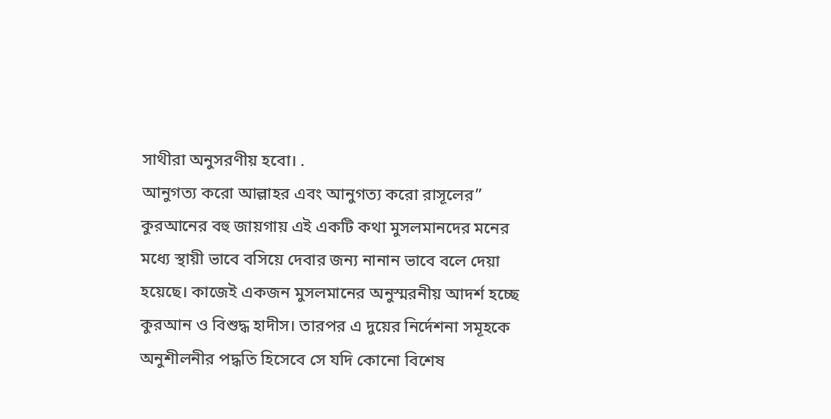সাথীরা অনুসরণীয় হবো। .
আনুগত্য করো আল্লাহর এবং আনুগত্য করো রাসূলের” কুরআনের বহু জায়গায় এই একটি কথা মুসলমানদের মনের মধ্যে স্থায়ী ভাবে বসিয়ে দেবার জন্য নানান ভাবে বলে দেয়া হয়েছে। কাজেই একজন মুসলমানের অনুস্মরনীয় আদর্শ হচ্ছে কুরআন ও বিশুদ্ধ হাদীস। তারপর এ দুয়ের নির্দেশনা সমূহকে অনুশীলনীর পদ্ধতি হিসেবে সে যদি কোনো বিশেষ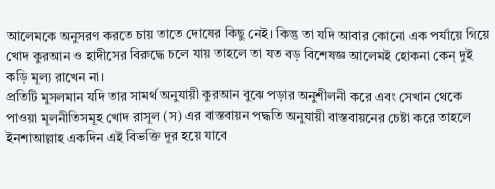আলেমকে অনুসরণ করতে চায় তাতে দোষের কিছু নেই। কিন্তু তা যদি আবার কোনো এক পর্যায়ে গিয়ে খোদ কুরআন ও হাদীসের বিরুদ্ধে চলে যায় তাহলে তা যত বড় বিশেষজ্ঞ আলেমই হোকনা কেন্ দুই কড়ি মূল্য রাখেন না।
প্রতিটি মুসলমান যদি তার সামর্থ অনুযায়ী কুরআন বুঝে পড়ার অনুশীলনী করে এবং সেখান থেকে পাওয়া মূলনীতিসমূহ খোদ রাসূল (স) এর বাস্তবায়ন পদ্ধতি অনুযায়ী বাস্তবায়নের চেষ্টা করে তাহলে ইনশাআল্লাহ একদিন এই বিভক্তি দূর হয়ে যাবে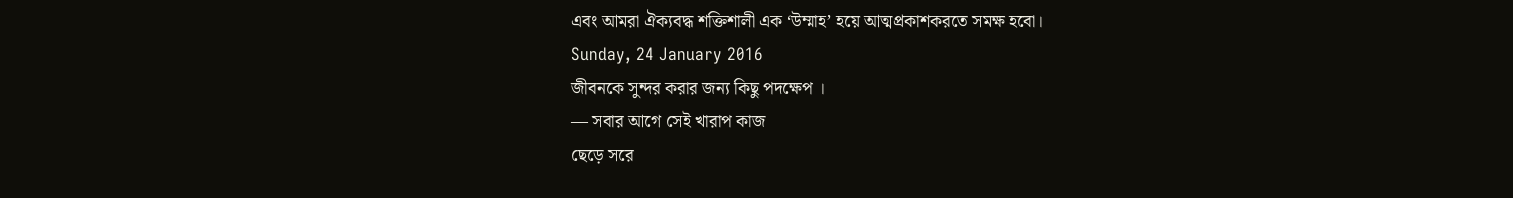এবং আমরা ঐক্যবদ্ধ শক্তিশালী এক ‘উম্মাহ’ হয়ে আত্মপ্রকাশকরতে সমক্ষ হবো।
Sunday, 24 January 2016
জীবনকে সুন্দর করার জন্য কিছু পদক্ষেপ ।
— সবার আগে সেই খারাপ কাজ
ছেড়ে সরে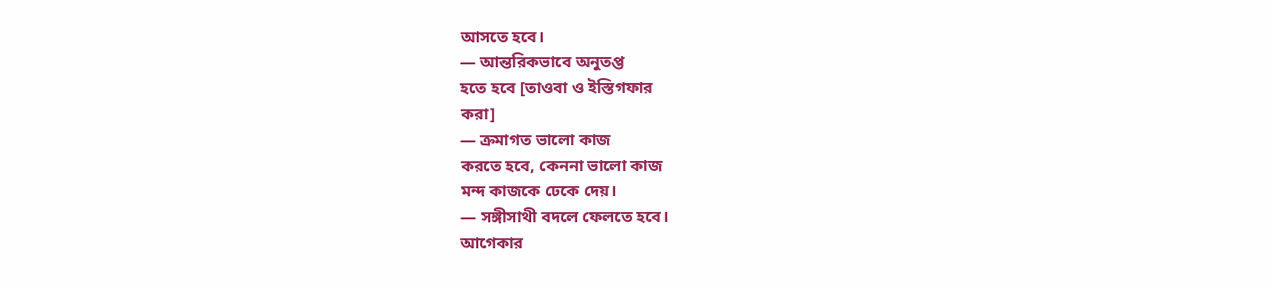আসতে হবে।
— আন্তরিকভাবে অনুতপ্ত
হতে হবে [তাওবা ও ইস্তিগফার
করা]
— ক্রমাগত ভালো কাজ
করতে হবে, কেননা ভালো কাজ
মন্দ কাজকে ঢেকে দেয়।
— সঙ্গীসাথী বদলে ফেলতে হবে।
আগেকার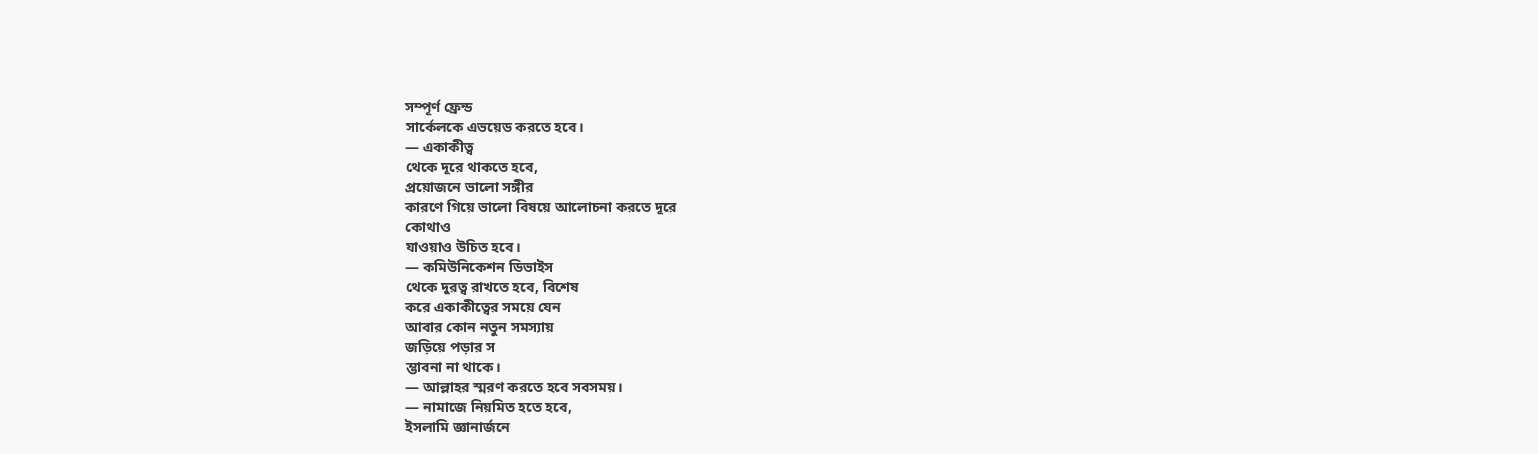সম্পূর্ণ ফ্রেন্ড
সার্কেলকে এভয়েড করতে হবে।
— একাকীত্ব
থেকে দূরে থাকতে হবে,
প্রয়োজনে ভালো সঙ্গীর
কারণে গিয়ে ভালো বিষয়ে আলোচনা করতে দূরে
কোথাও
যাওয়াও উচিত হবে।
— কমিউনিকেশন ডিভাইস
থেকে দুরত্ব রাখতে হবে, বিশেষ
করে একাকীত্বের সময়ে যেন
আবার কোন নতুন সমস্যায়
জড়িয়ে পড়ার স
ম্ভাবনা না থাকে।
— আল্লাহর স্মরণ করতে হবে সবসময়।
— নামাজে নিয়মিত হতে হবে,
ইসলামি জ্ঞানার্জনে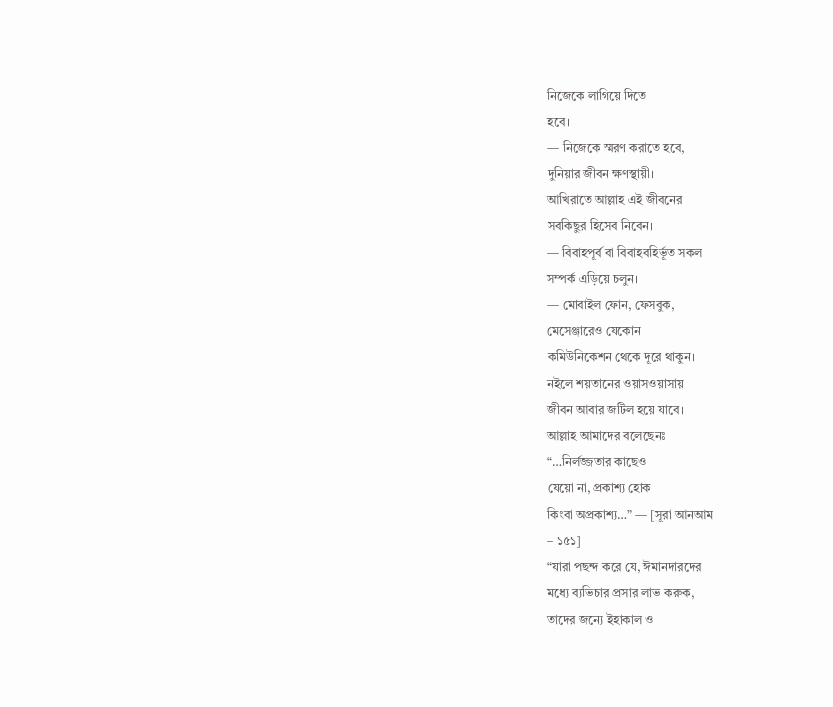নিজেকে লাগিয়ে দিতে
হবে।
— নিজেকে স্মরণ করাতে হবে,
দুনিয়ার জীবন ক্ষণস্থায়ী।
আখিরাতে আল্লাহ এই জীবনের
সবকিছুর হিসেব নিবেন।
— বিবাহপূর্ব বা বিবাহবহির্ভূত সকল
সম্পর্ক এড়িয়ে চলুন।
— মোবাইল ফোন, ফেসবুক,
মেসেঞ্জারেও যেকোন
কমিউনিকেশন থেকে দূরে থাকুন।
নইলে শয়তানের ওয়াসওয়াসায়
জীবন আবার জটিল হয়ে যাবে।
আল্লাহ আমাদের বলেছেনঃ
“…নির্লজ্জতার কাছেও
যেয়ো না, প্রকাশ্য হোক
কিংবা অপ্রকাশ্য…” — [সূরা আনআম
– ১৫১]
“যারা পছন্দ করে যে, ঈমানদারদের
মধ্যে ব্যভিচার প্রসার লাভ করুক,
তাদের জন্যে ইহাকাল ও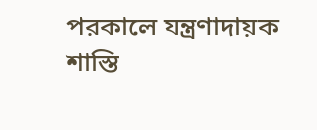পরকালে যন্ত্রণাদায়ক
শাস্তি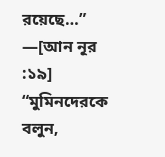রয়েছে…” —[আন নূর :১৯]
“মুমিনদেরকে বলুন,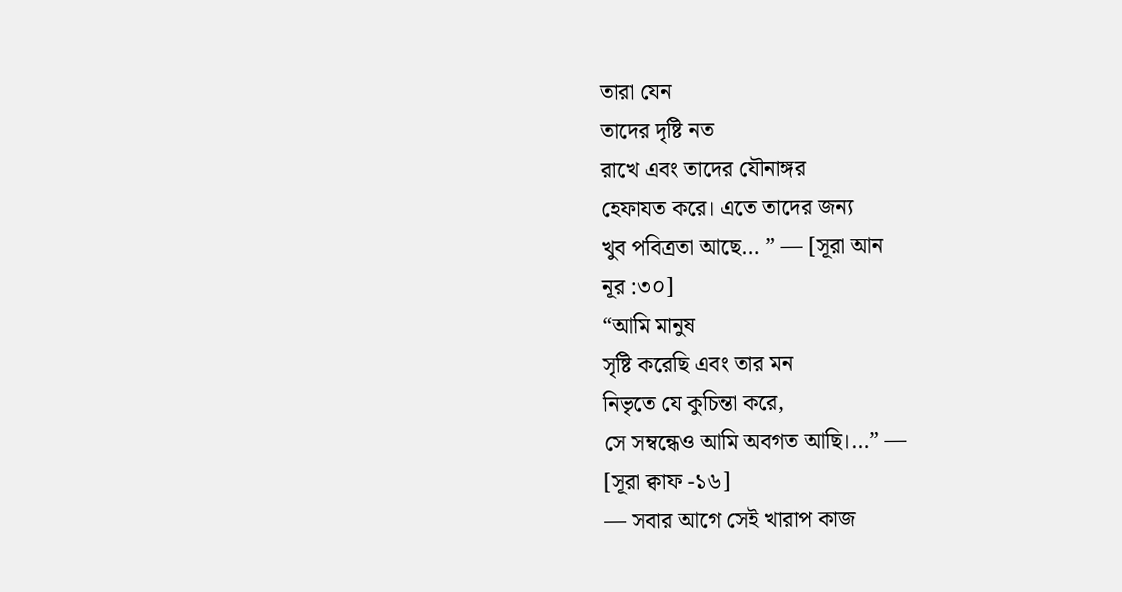তারা যেন
তাদের দৃষ্টি নত
রাখে এবং তাদের যৌনাঙ্গর
হেফাযত করে। এতে তাদের জন্য
খুব পবিত্রতা আছে… ” — [সূরা আন
নূর :৩০]
“আমি মানুষ
সৃষ্টি করেছি এবং তার মন
নিভৃতে যে কুচিন্তা করে,
সে সম্বন্ধেও আমি অবগত আছি।…” —
[সূরা ক্বাফ -১৬]
— সবার আগে সেই খারাপ কাজ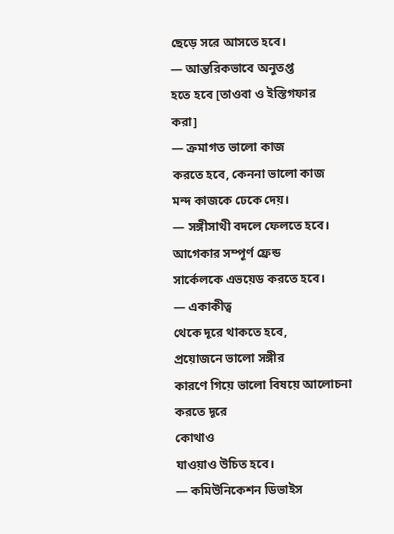ছেড়ে সরে আসতে হবে।
— আন্তরিকভাবে অনুতপ্ত
হতে হবে [তাওবা ও ইস্তিগফার
করা]
— ক্রমাগত ভালো কাজ
করতে হবে, কেননা ভালো কাজ
মন্দ কাজকে ঢেকে দেয়।
— সঙ্গীসাথী বদলে ফেলতে হবে।
আগেকার সম্পূর্ণ ফ্রেন্ড
সার্কেলকে এভয়েড করতে হবে।
— একাকীত্ব
থেকে দূরে থাকতে হবে,
প্রয়োজনে ভালো সঙ্গীর
কারণে গিয়ে ভালো বিষয়ে আলোচনা করতে দূরে
কোথাও
যাওয়াও উচিত হবে।
— কমিউনিকেশন ডিভাইস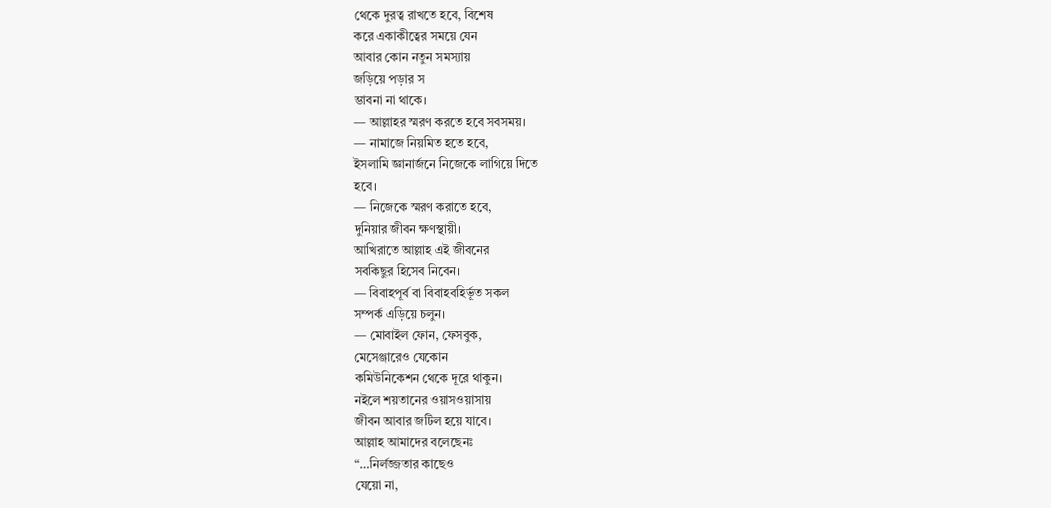থেকে দুরত্ব রাখতে হবে, বিশেষ
করে একাকীত্বের সময়ে যেন
আবার কোন নতুন সমস্যায়
জড়িয়ে পড়ার স
ম্ভাবনা না থাকে।
— আল্লাহর স্মরণ করতে হবে সবসময়।
— নামাজে নিয়মিত হতে হবে,
ইসলামি জ্ঞানার্জনে নিজেকে লাগিয়ে দিতে
হবে।
— নিজেকে স্মরণ করাতে হবে,
দুনিয়ার জীবন ক্ষণস্থায়ী।
আখিরাতে আল্লাহ এই জীবনের
সবকিছুর হিসেব নিবেন।
— বিবাহপূর্ব বা বিবাহবহির্ভূত সকল
সম্পর্ক এড়িয়ে চলুন।
— মোবাইল ফোন, ফেসবুক,
মেসেঞ্জারেও যেকোন
কমিউনিকেশন থেকে দূরে থাকুন।
নইলে শয়তানের ওয়াসওয়াসায়
জীবন আবার জটিল হয়ে যাবে।
আল্লাহ আমাদের বলেছেনঃ
“…নির্লজ্জতার কাছেও
যেয়ো না,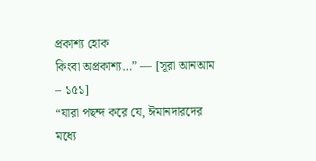প্রকাশ্য হোক
কিংবা অপ্রকাশ্য…” — [সূরা আনআম
– ১৫১]
“যারা পছন্দ করে যে, ঈমানদারদের
মধ্যে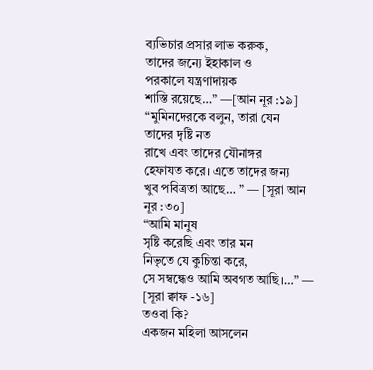ব্যভিচার প্রসার লাভ করুক,
তাদের জন্যে ইহাকাল ও
পরকালে যন্ত্রণাদায়ক
শাস্তি রয়েছে…” —[আন নূর :১৯]
“মুমিনদেরকে বলুন, তারা যেন
তাদের দৃষ্টি নত
রাখে এবং তাদের যৌনাঙ্গর
হেফাযত করে। এতে তাদের জন্য
খুব পবিত্রতা আছে… ” — [সূরা আন
নূর :৩০]
“আমি মানুষ
সৃষ্টি করেছি এবং তার মন
নিভৃতে যে কুচিন্তা করে,
সে সম্বন্ধেও আমি অবগত আছি।…” —
[সূরা ক্বাফ -১৬]
তওবা কি?
একজন মহিলা আসলেন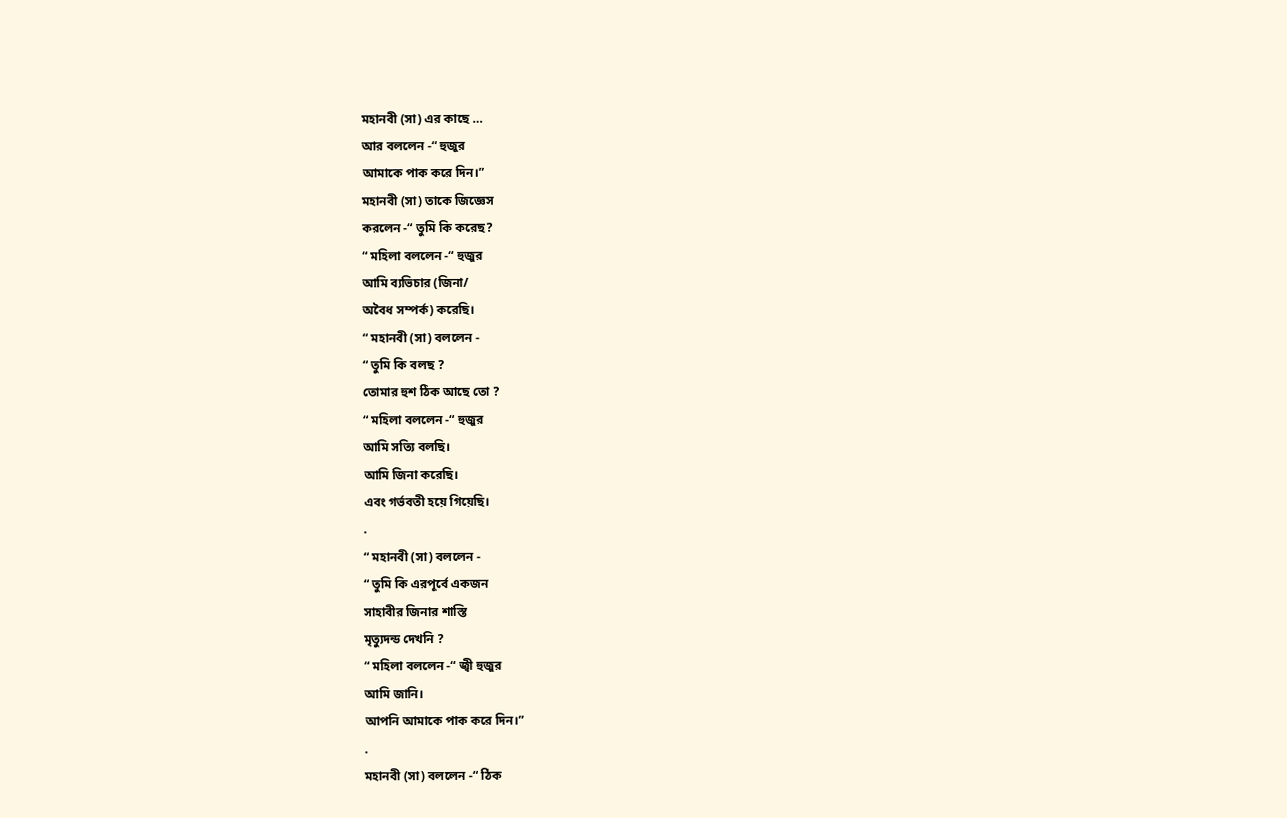মহানবী (সা) এর কাছে …
আর বললেন -“ হুজুর
আমাকে পাক করে দিন।”
মহানবী (সা) তাকে জিজ্ঞেস
করলেন -“ তুমি কি করেছ?
“ মহিলা বললেন -“ হুজুর
আমি ব্যভিচার (জিনা/
অবৈধ সম্পর্ক) করেছি।
“ মহানবী (সা) বললেন -
“ তুমি কি বলছ ?
তোমার হুশ ঠিক আছে তো ?
“ মহিলা বললেন -“ হুজুর
আমি সত্যি বলছি।
আমি জিনা করেছি।
এবং গর্ভবতী হয়ে গিয়েছি।
.
“ মহানবী (সা) বললেন -
“ তুমি কি এরপূর্বে একজন
সাহাবীর জিনার শাস্তি
মৃত্যুদন্ড দেখনি ?
“ মহিলা বললেন -“ জ্বী হুজুর
আমি জানি।
আপনি আমাকে পাক করে দিন।”
.
মহানবী (সা) বললেন -“ ঠিক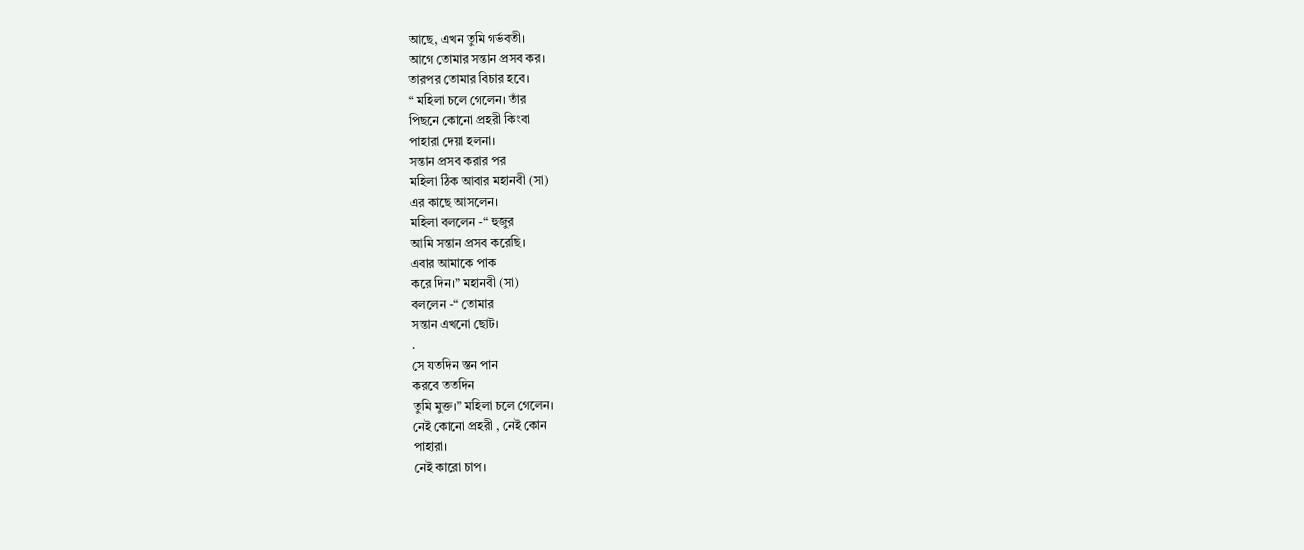আছে, এখন তুমি গর্ভবতী।
আগে তোমার সন্তান প্রসব কর।
তারপর তোমার বিচার হবে।
“ মহিলা চলে গেলেন। তাঁর
পিছনে কোনো প্রহরী কিংবা
পাহারা দেয়া হলনা।
সন্তান প্রসব করার পর
মহিলা ঠিক আবার মহানবী (সা)
এর কাছে আসলেন।
মহিলা বললেন -“ হুজুর
আমি সন্তান প্রসব করেছি।
এবার আমাকে পাক
করে দিন।” মহানবী (সা)
বললেন -“ তোমার
সন্তান এখনো ছোট।
.
সে যতদিন স্তন পান
করবে ততদিন
তুমি মুক্ত।” মহিলা চলে গেলেন।
নেই কোনো প্রহরী , নেই কোন
পাহারা।
নেই কারো চাপ।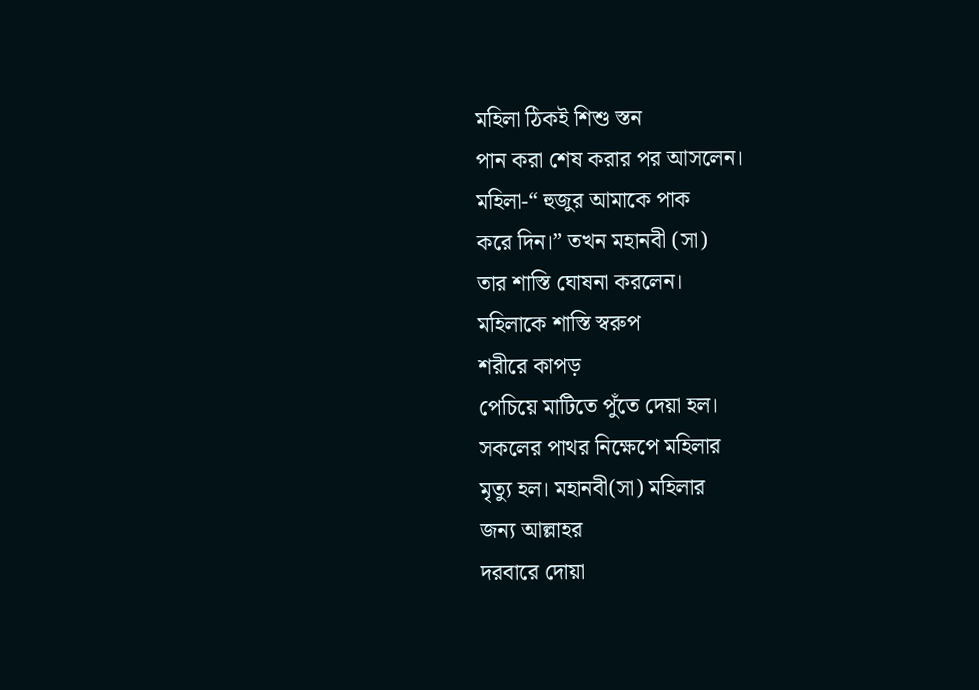মহিলা ঠিকই শিশু স্তন
পান করা শেষ করার পর আসলেন।
মহিলা-“ হুজুর আমাকে পাক
করে দিন।” তখন মহানবী (সা)
তার শাস্তি ঘোষনা করলেন।
মহিলাকে শাস্তি স্বরুপ
শরীরে কাপড়
পেচিয়ে মাটিতে পুঁতে দেয়া হল।
সকলের পাথর নিক্ষেপে মহিলার
মৃত্যু হল। মহানবী(সা) মহিলার
জন্য আল্লাহর
দরবারে দোয়া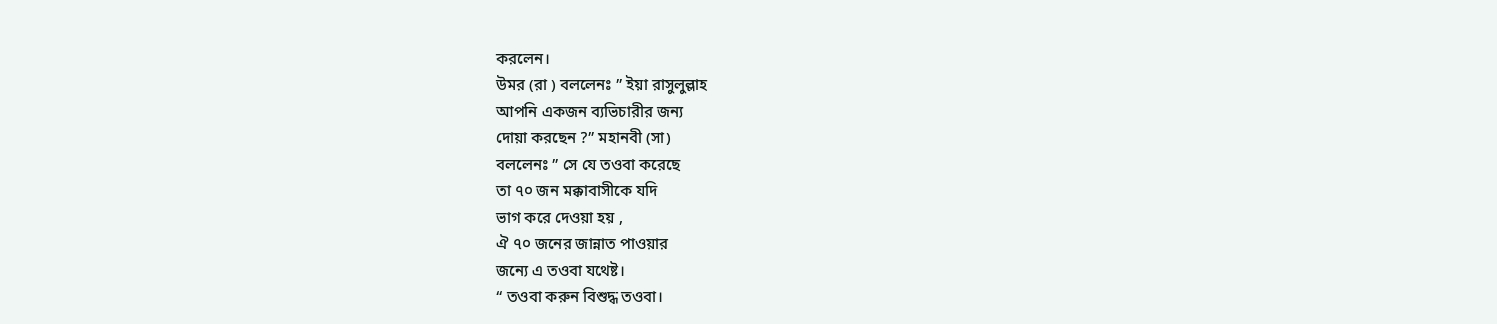করলেন।
উমর (রা ) বললেনঃ ” ইয়া রাসুলুল্লাহ
আপনি একজন ব্যভিচারীর জন্য
দোয়া করছেন ?” মহানবী (সা)
বললেনঃ ” সে যে তওবা করেছে
তা ৭০ জন মক্কাবাসীকে যদি
ভাগ করে দেওয়া হয় ,
ঐ ৭০ জনের জান্নাত পাওয়ার
জন্যে এ তওবা যথেষ্ট।
“ তওবা করুন বিশুদ্ধ তওবা।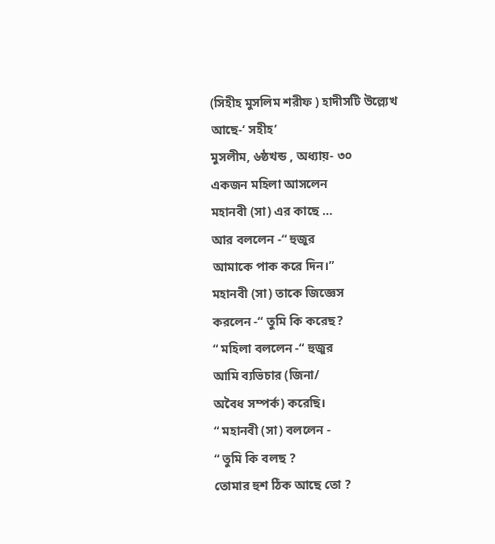(সিহীহ মুসলিম শরীফ ) হাদীসটি উল্ল্যেখ
আছে-‘ সহীহ’
মুসলীম, ৬ষ্ঠখন্ড , অধ্যায়- ৩০
একজন মহিলা আসলেন
মহানবী (সা) এর কাছে …
আর বললেন -“ হুজুর
আমাকে পাক করে দিন।”
মহানবী (সা) তাকে জিজ্ঞেস
করলেন -“ তুমি কি করেছ?
“ মহিলা বললেন -“ হুজুর
আমি ব্যভিচার (জিনা/
অবৈধ সম্পর্ক) করেছি।
“ মহানবী (সা) বললেন -
“ তুমি কি বলছ ?
তোমার হুশ ঠিক আছে তো ?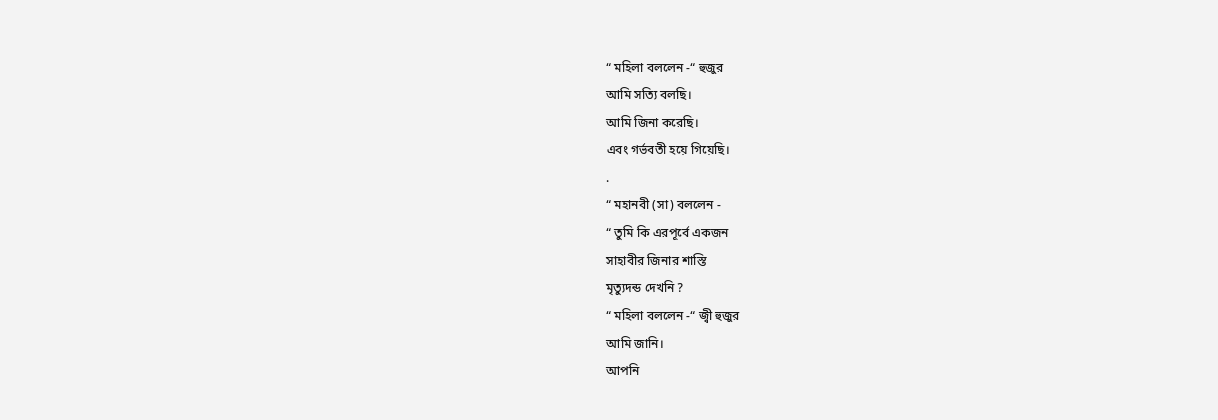“ মহিলা বললেন -“ হুজুর
আমি সত্যি বলছি।
আমি জিনা করেছি।
এবং গর্ভবতী হয়ে গিয়েছি।
.
“ মহানবী (সা) বললেন -
“ তুমি কি এরপূর্বে একজন
সাহাবীর জিনার শাস্তি
মৃত্যুদন্ড দেখনি ?
“ মহিলা বললেন -“ জ্বী হুজুর
আমি জানি।
আপনি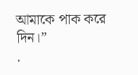আমাকে পাক করে দিন।”
.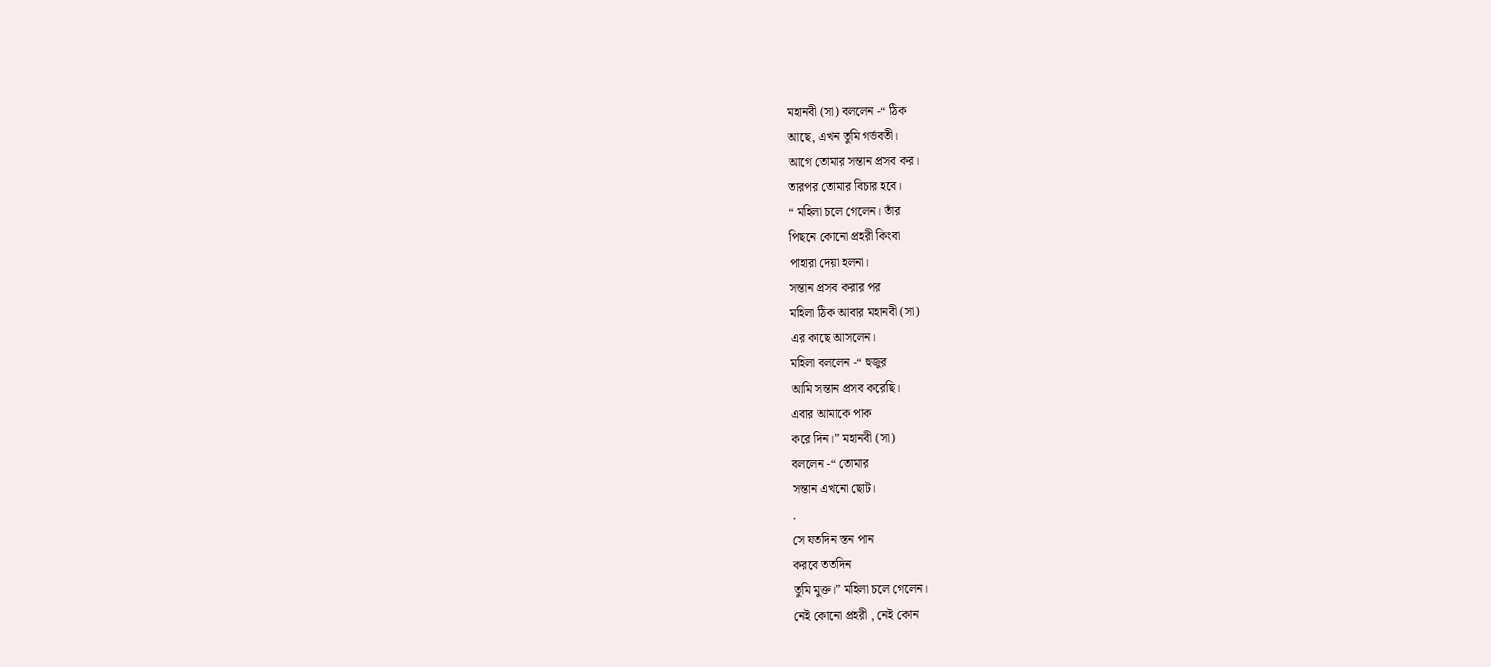মহানবী (সা) বললেন -“ ঠিক
আছে, এখন তুমি গর্ভবতী।
আগে তোমার সন্তান প্রসব কর।
তারপর তোমার বিচার হবে।
“ মহিলা চলে গেলেন। তাঁর
পিছনে কোনো প্রহরী কিংবা
পাহারা দেয়া হলনা।
সন্তান প্রসব করার পর
মহিলা ঠিক আবার মহানবী (সা)
এর কাছে আসলেন।
মহিলা বললেন -“ হুজুর
আমি সন্তান প্রসব করেছি।
এবার আমাকে পাক
করে দিন।” মহানবী (সা)
বললেন -“ তোমার
সন্তান এখনো ছোট।
.
সে যতদিন স্তন পান
করবে ততদিন
তুমি মুক্ত।” মহিলা চলে গেলেন।
নেই কোনো প্রহরী , নেই কোন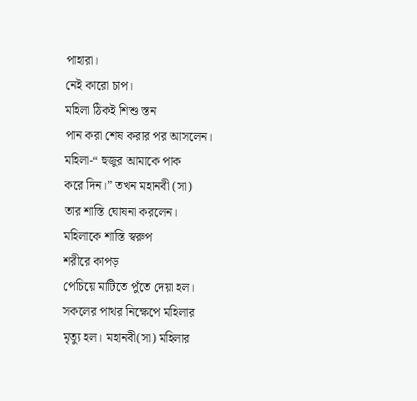পাহারা।
নেই কারো চাপ।
মহিলা ঠিকই শিশু স্তন
পান করা শেষ করার পর আসলেন।
মহিলা-“ হুজুর আমাকে পাক
করে দিন।” তখন মহানবী (সা)
তার শাস্তি ঘোষনা করলেন।
মহিলাকে শাস্তি স্বরুপ
শরীরে কাপড়
পেচিয়ে মাটিতে পুঁতে দেয়া হল।
সকলের পাথর নিক্ষেপে মহিলার
মৃত্যু হল। মহানবী(সা) মহিলার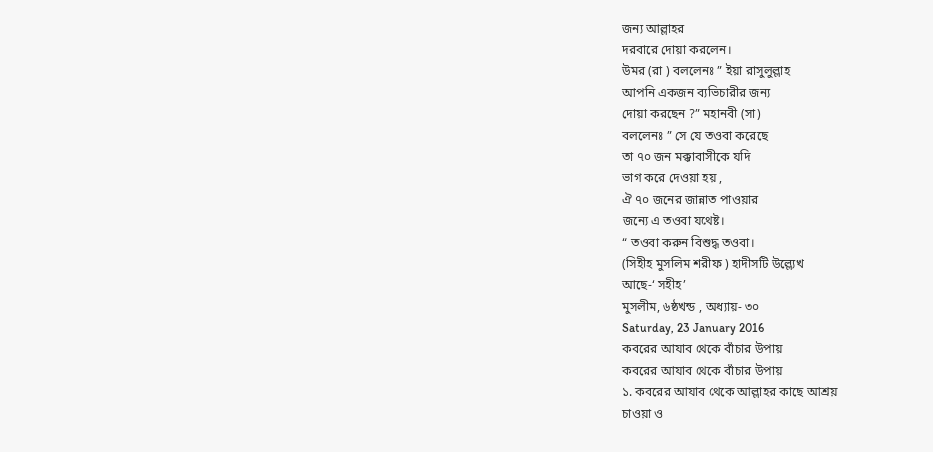জন্য আল্লাহর
দরবারে দোয়া করলেন।
উমর (রা ) বললেনঃ ” ইয়া রাসুলুল্লাহ
আপনি একজন ব্যভিচারীর জন্য
দোয়া করছেন ?” মহানবী (সা)
বললেনঃ ” সে যে তওবা করেছে
তা ৭০ জন মক্কাবাসীকে যদি
ভাগ করে দেওয়া হয় ,
ঐ ৭০ জনের জান্নাত পাওয়ার
জন্যে এ তওবা যথেষ্ট।
“ তওবা করুন বিশুদ্ধ তওবা।
(সিহীহ মুসলিম শরীফ ) হাদীসটি উল্ল্যেখ
আছে-‘ সহীহ’
মুসলীম, ৬ষ্ঠখন্ড , অধ্যায়- ৩০
Saturday, 23 January 2016
কবরের আযাব থেকে বাঁচার উপায়
কবরের আযাব থেকে বাঁচার উপায়
১. কবরের আযাব থেকে আল্লাহর কাছে আশ্রয়
চাওয়া ও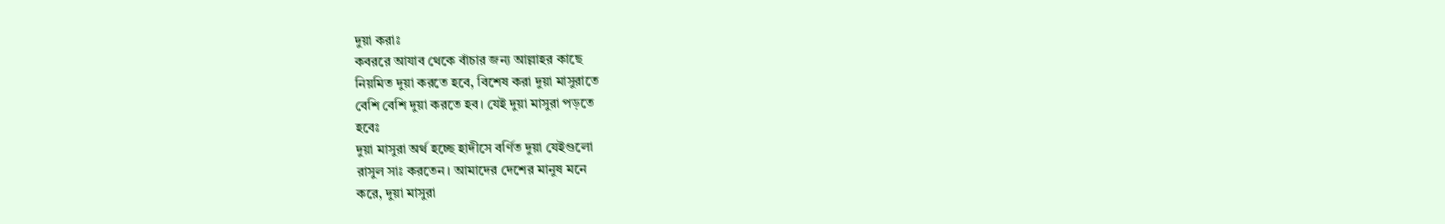দুয়া করাঃ
কবররে আযাব থেকে বাঁচার জন্য আল্লাহর কাছে
নিয়মিত দুয়া করতে হবে, বিশেষ করা দুয়া মাসুরাতে
বেশি বেশি দুয়া করতে হব। যেই দুয়া মাসুরা পড়তে
হবেঃ
দুয়া মাসুরা অর্থ হচ্ছে হাদীসে বর্ণিত দুয়া যেইগুলো
রাসুল সাঃ করতেন। আমাদের দেশের মানুষ মনে
করে, দুয়া মাসুরা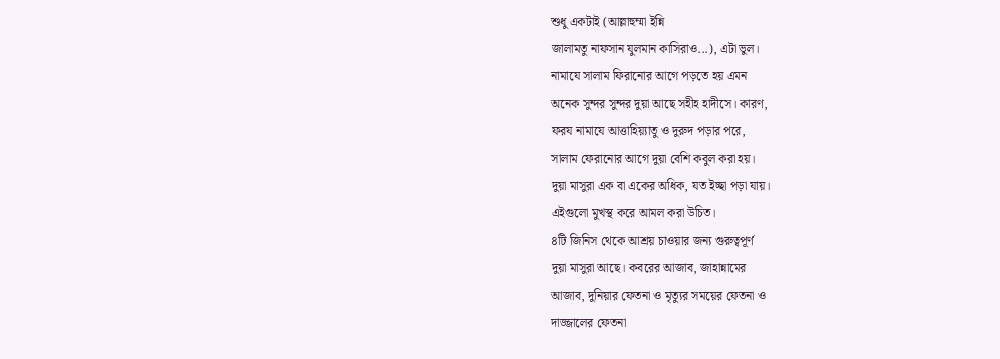শুধু একটাই (আল্লাহুম্মা ইন্নি
জালামতু নাফসান যুলমান কাসিরাও...), এটা ভুল।
নামাযে সালাম ফিরানোর আগে পড়তে হয় এমন
অনেক সুন্দর সুন্দর দুয়া আছে সহীহ হাদীসে। কারণ,
ফরয নামাযে আত্তাহিয়্যাতু ও দুরুদ পড়ার পরে,
সালাম ফেরানোর আগে দুয়া বেশি কবুল করা হয়।
দুয়া মাসুরা এক বা একের অধিক, যত ইচ্ছা পড়া যায়।
এইগুলো মুখস্থ করে আমল করা উচিত।
৪টি জিনিস থেকে আশ্রয় চাওয়ার জন্য গুরুত্বপূর্ণ
দুয়া মাসুরা আছে। কবরের আজাব, জাহান্নামের
আজাব, দুনিয়ার ফেতনা ও মৃত্যুর সময়ের ফেতনা ও
দাজ্জালের ফেতনা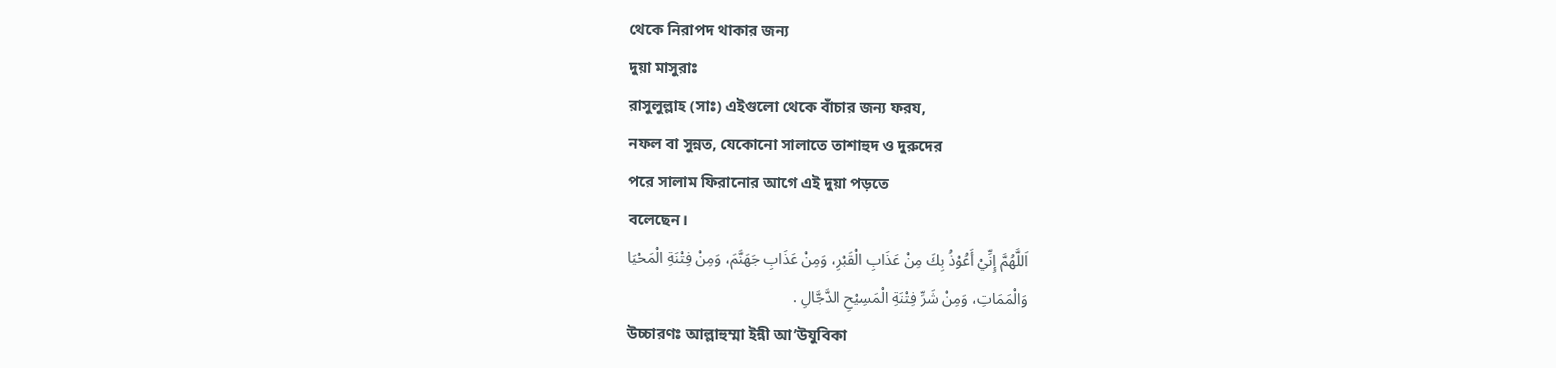থেকে নিরাপদ থাকার জন্য
দুয়া মাসুরাঃ
রাসুলুল্লাহ (সাঃ) এইগুলো থেকে বাঁচার জন্য ফরয,
নফল বা সুন্নত, যেকোনো সালাতে তাশাহুদ ও দুরুদের
পরে সালাম ফিরানোর আগে এই দুয়া পড়তে
বলেছেন।
اَللَّهُمَّ إِنِّيْ أَعُوْذُ بِكَ مِنْ عَذَابِ الْقَبْرِ، وَمِنْ عَذَابِ جَهَنَّمَ، وَمِنْ فِتْنَةِ الْمَحْيَا
وَالْمَمَاتِ، وَمِنْ شَرِّ فِتْنَةِ الْمَسِيْحِ الدَّجَّالِ .
উচ্চারণঃ আল্লাহুম্মা ইন্নী আ’উযুবিকা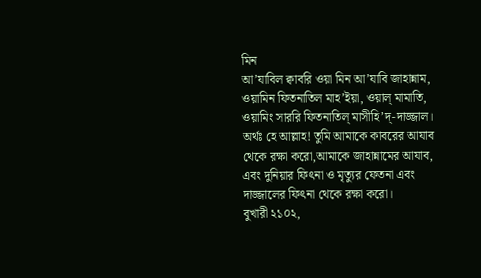মিন
আ’যাবিল ক্বাবরি ওয়া মিন আ’যাবি জাহান্নাম,
ওয়ামিন ফিতনাতিল মাহ’ইয়া, ওয়াল্ মামাতি,
ওয়ামিং সাররি ফিতনাতিল্ মাসীহি’দ্-দাজ্জাল।
অর্থঃ হে আল্লাহ! তুমি আমাকে কাবরের আযাব
থেকে রক্ষা করো,আমাকে জাহান্নামের আযাব,
এবং দুনিয়ার ফিৎনা ও মৃত্যুর ফেতনা এবং
দাজ্জালের ফিৎনা থেকে রক্ষা করো।
বুখারী ২১০২,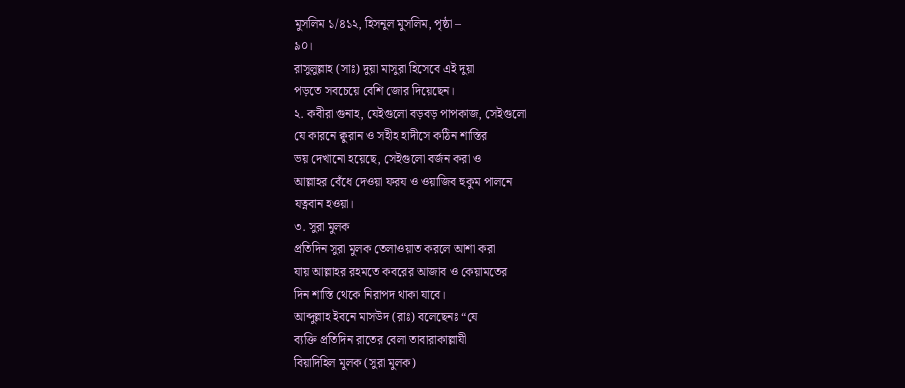মুসলিম ১/৪১২, হিসনুল মুসলিম, পৃষ্ঠা –
৯০।
রাসুলুল্লাহ (সাঃ) দুয়া মাসুরা হিসেবে এই দুয়া
পড়তে সবচেয়ে বেশি জোর দিয়েছেন।
২. কবীরা গুনাহ, যেইগুলো বড়বড় পাপকাজ, সেইগুলো
যে কারনে ক্বুরান ও সহীহ হাদীসে কঠিন শাস্তির
ভয় দেখানো হয়েছে, সেইগুলো বর্জন করা ও
আল্লাহর বেঁধে দেওয়া ফরয ও ওয়াজিব হুকুম পালনে
যত্নবান হওয়া।
৩. সুরা মুলক
প্রতিদিন সুরা মুলক তেলাওয়াত করলে আশা করা
যায় আল্লাহর রহমতে কবরের আজাব ও কেয়ামতের
দিন শাস্তি থেকে নিরাপদ থাকা যাবে।
আব্দুল্লাহ ইবনে মাসউদ (রাঃ) বলেছেনঃ “যে
ব্যক্তি প্রতিদিন রাতের বেলা তাবারাকাল্লাযী
বিয়াদিহিল মুলক (সুরা মুলক)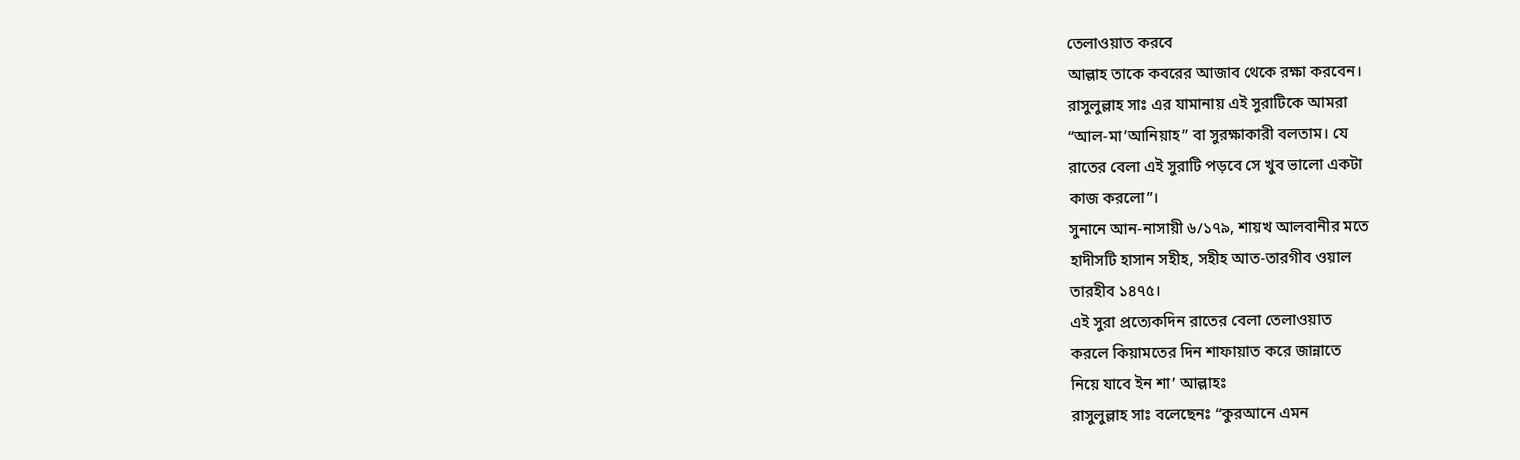তেলাওয়াত করবে
আল্লাহ তাকে কবরের আজাব থেকে রক্ষা করবেন।
রাসুলুল্লাহ সাঃ এর যামানায় এই সুরাটিকে আমরা
“আল-মা’আনিয়াহ” বা সুরক্ষাকারী বলতাম। যে
রাতের বেলা এই সুরাটি পড়বে সে খুব ভালো একটা
কাজ করলো”।
সুনানে আন-নাসায়ী ৬/১৭৯, শায়খ আলবানীর মতে
হাদীসটি হাসান সহীহ, সহীহ আত-তারগীব ওয়াল
তারহীব ১৪৭৫।
এই সুরা প্রত্যেকদিন রাতের বেলা তেলাওয়াত
করলে কিয়ামতের দিন শাফায়াত করে জান্নাতে
নিয়ে যাবে ইন শা’ আল্লাহঃ
রাসুলুল্লাহ সাঃ বলেছেনঃ “কুরআনে এমন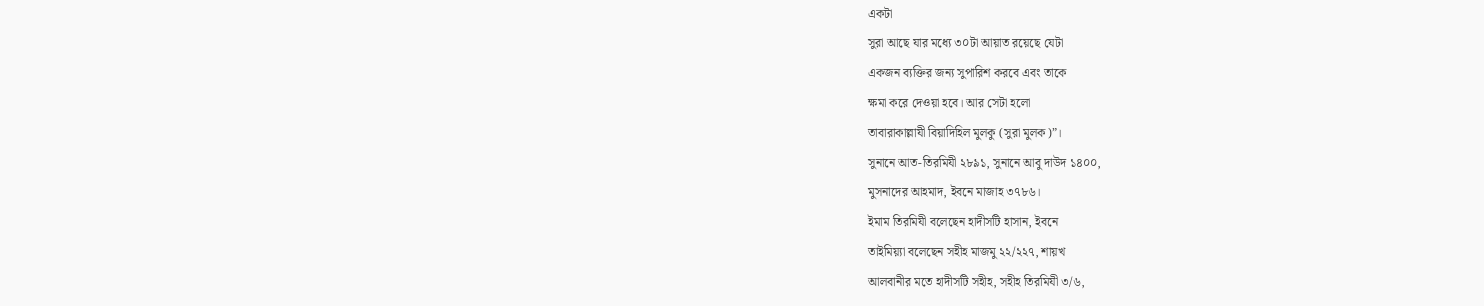একটা
সুরা আছে যার মধ্যে ৩০টা আয়াত রয়েছে যেটা
একজন ব্যক্তির জন্য সুপারিশ করবে এবং তাকে
ক্ষমা করে দেওয়া হবে। আর সেটা হলো
তাবারাকাল্লাযী বিয়াদিহিল মুলকু (সুরা মুলক)”।
সুনানে আত-তিরমিযী ২৮৯১, সুনানে আবু দাউদ ১৪০০,
মুসনাদের আহমাদ, ইবনে মাজাহ ৩৭৮৬।
ইমাম তিরমিযী বলেছেন হাদীসটি হাসান, ইবনে
তাইমিয়্যা বলেছেন সহীহ মাজমু ২২/২২৭, শায়খ
আলবানীর মতে হাদীসটি সহীহ, সহীহ তিরমিযী ৩/৬,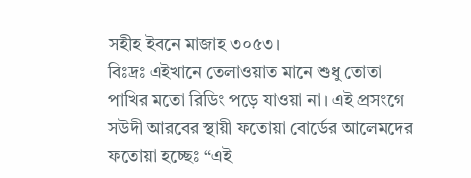সহীহ ইবনে মাজাহ ৩০৫৩।
বিঃদ্রঃ এইখানে তেলাওয়াত মানে শুধু তোতা
পাখির মতো রিডিং পড়ে যাওয়া না। এই প্রসংগে
সউদী আরবের স্থায়ী ফতোয়া বোর্ডের আলেমদের
ফতোয়া হচ্ছেঃ “এই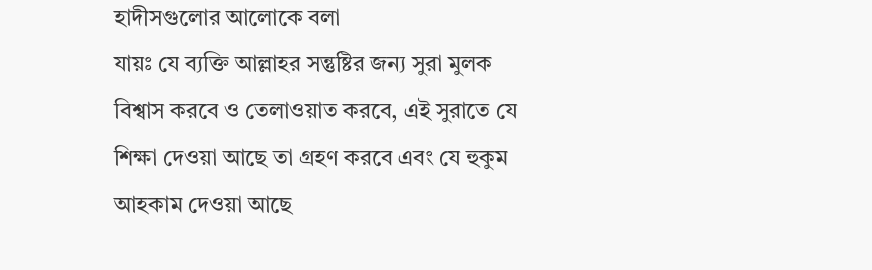হাদীসগুলোর আলোকে বলা
যায়ঃ যে ব্যক্তি আল্লাহর সন্তুষ্টির জন্য সুরা মুলক
বিশ্বাস করবে ও তেলাওয়াত করবে, এই সুরাতে যে
শিক্ষা দেওয়া আছে তা গ্রহণ করবে এবং যে হুকুম
আহকাম দেওয়া আছে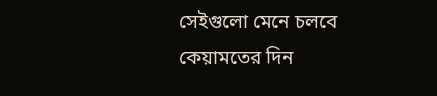সেইগুলো মেনে চলবে
কেয়ামতের দিন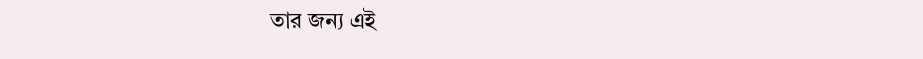তার জন্য এই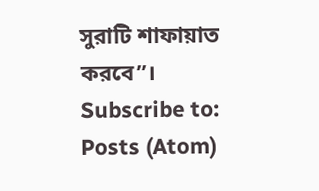সুরাটি শাফায়াত
করবে”।
Subscribe to:
Posts (Atom)